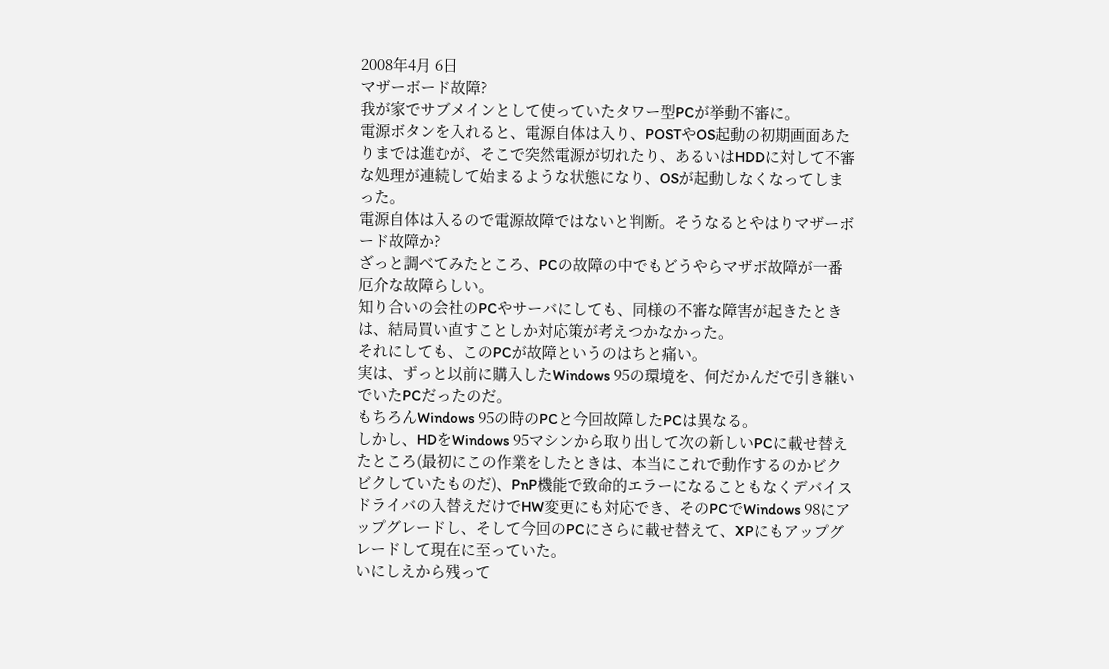2008年4月 6日
マザーボード故障?
我が家でサブメインとして使っていたタワー型PCが挙動不審に。
電源ボタンを入れると、電源自体は入り、POSTやOS起動の初期画面あたりまでは進むが、そこで突然電源が切れたり、あるいはHDDに対して不審な処理が連続して始まるような状態になり、OSが起動しなくなってしまった。
電源自体は入るので電源故障ではないと判断。そうなるとやはりマザーボード故障か?
ざっと調べてみたところ、PCの故障の中でもどうやらマザボ故障が一番厄介な故障らしい。
知り合いの会社のPCやサーバにしても、同様の不審な障害が起きたときは、結局買い直すことしか対応策が考えつかなかった。
それにしても、このPCが故障というのはちと痛い。
実は、ずっと以前に購入したWindows 95の環境を、何だかんだで引き継いでいたPCだったのだ。
もちろんWindows 95の時のPCと今回故障したPCは異なる。
しかし、HDをWindows 95マシンから取り出して次の新しいPCに載せ替えたところ(最初にこの作業をしたときは、本当にこれで動作するのかビクビクしていたものだ)、PnP機能で致命的エラーになることもなくデバイスドライバの入替えだけでHW変更にも対応でき、そのPCでWindows 98にアップグレードし、そして今回のPCにさらに載せ替えて、XPにもアップグレードして現在に至っていた。
いにしえから残って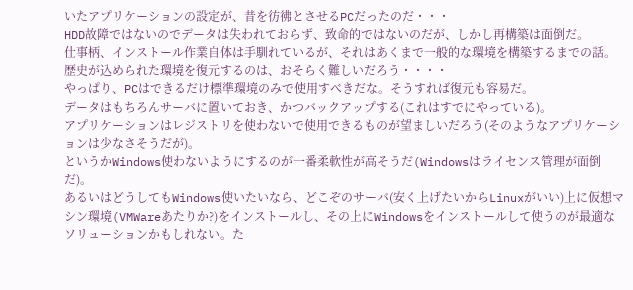いたアプリケーションの設定が、昔を彷彿とさせるPCだったのだ・・・
HDD故障ではないのでデータは失われておらず、致命的ではないのだが、しかし再構築は面倒だ。
仕事柄、インストール作業自体は手馴れているが、それはあくまで一般的な環境を構築するまでの話。
歴史が込められた環境を復元するのは、おそらく難しいだろう・・・・
やっぱり、PCはできるだけ標準環境のみで使用すべきだな。そうすれば復元も容易だ。
データはもちろんサーバに置いておき、かつバックアップする(これはすでにやっている)。
アプリケーションはレジストリを使わないで使用できるものが望ましいだろう(そのようなアプリケーションは少なさそうだが)。
というかWindows使わないようにするのが一番柔軟性が高そうだ(Windowsはライセンス管理が面倒だ)。
あるいはどうしてもWindows使いたいなら、どこぞのサーバ(安く上げたいからLinuxがいい)上に仮想マシン環境(VMWareあたりか?)をインストールし、その上にWindowsをインストールして使うのが最適なソリューションかもしれない。た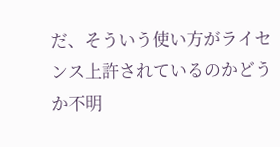だ、そういう使い方がライセンス上許されているのかどうか不明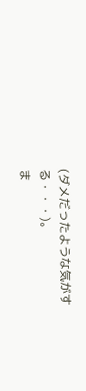(ダメだったような気がする・・・)。
ま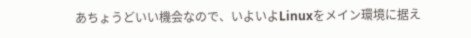あちょうどいい機会なので、いよいよLinuxをメイン環境に据え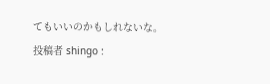てもいいのかもしれないな。
投稿者 shingo :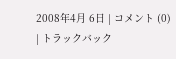2008年4月 6日 | コメント (0) | トラックバック